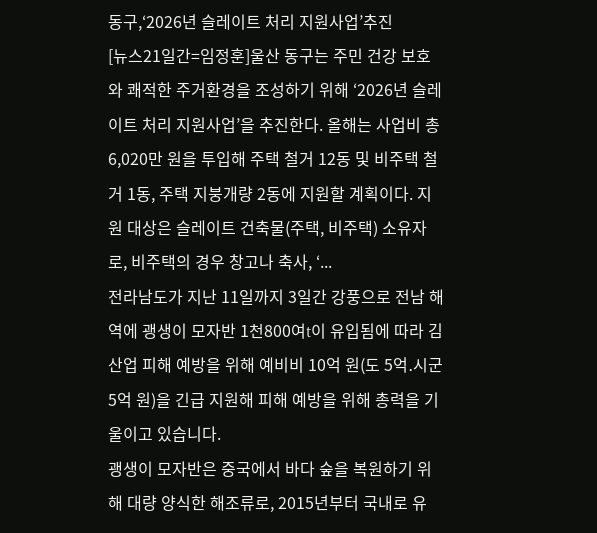동구,‘2026년 슬레이트 처리 지원사업’추진
[뉴스21일간=임정훈]울산 동구는 주민 건강 보호와 쾌적한 주거환경을 조성하기 위해 ‘2026년 슬레이트 처리 지원사업’을 추진한다. 올해는 사업비 총 6,020만 원을 투입해 주택 철거 12동 및 비주택 철거 1동, 주택 지붕개량 2동에 지원할 계획이다. 지원 대상은 슬레이트 건축물(주택, 비주택) 소유자로, 비주택의 경우 창고나 축사, ‘...
전라남도가 지난 11일까지 3일간 강풍으로 전남 해역에 괭생이 모자반 1천800여t이 유입됨에 따라 김 산업 피해 예방을 위해 예비비 10억 원(도 5억․시군 5억 원)을 긴급 지원해 피해 예방을 위해 총력을 기울이고 있습니다.
괭생이 모자반은 중국에서 바다 숲을 복원하기 위해 대량 양식한 해조류로, 2015년부터 국내로 유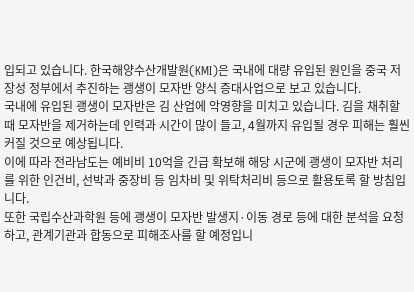입되고 있습니다. 한국해양수산개발원(KMI)은 국내에 대량 유입된 원인을 중국 저장성 정부에서 추진하는 괭생이 모자반 양식 증대사업으로 보고 있습니다.
국내에 유입된 괭생이 모자반은 김 산업에 악영향을 미치고 있습니다. 김을 채취할 때 모자반을 제거하는데 인력과 시간이 많이 들고, 4월까지 유입될 경우 피해는 훨씬 커질 것으로 예상됩니다.
이에 따라 전라남도는 예비비 10억을 긴급 확보해 해당 시군에 괭생이 모자반 처리를 위한 인건비, 선박과 중장비 등 임차비 및 위탁처리비 등으로 활용토록 할 방침입니다.
또한 국립수산과학원 등에 괭생이 모자반 발생지·이동 경로 등에 대한 분석을 요청하고, 관계기관과 합동으로 피해조사를 할 예정입니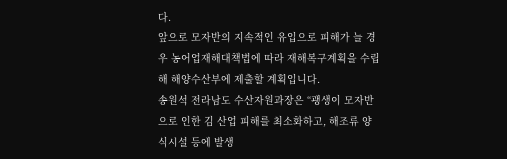다.
앞으로 모자반의 지속적인 유입으로 피해가 늘 경우 농어업재해대책법에 따라 재해복구계획을 수립해 해양수산부에 제출할 계획입니다.
송원석 전라남도 수산자원과장은 “괭생이 모자반으로 인한 김 산업 피해를 최소화하고, 해조류 양식시설 등에 발생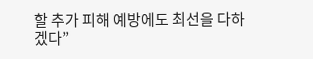할 추가 피해 예방에도 최선을 다하겠다”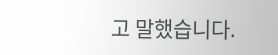고 말했습니다.